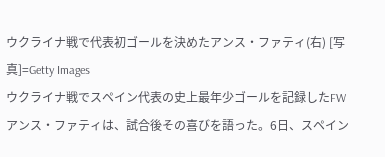ウクライナ戦で代表初ゴールを決めたアンス・ファティ(右) [写真]=Getty Images
ウクライナ戦でスペイン代表の史上最年少ゴールを記録したFWアンス・ファティは、試合後その喜びを語った。6日、スペイン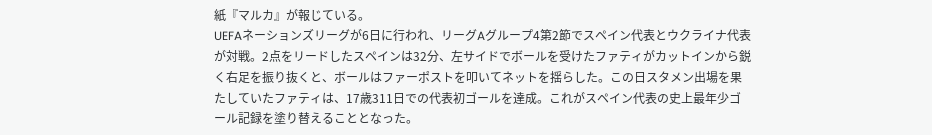紙『マルカ』が報じている。
UEFAネーションズリーグが6日に行われ、リーグAグループ4第2節でスペイン代表とウクライナ代表が対戦。2点をリードしたスペインは32分、左サイドでボールを受けたファティがカットインから鋭く右足を振り抜くと、ボールはファーポストを叩いてネットを揺らした。この日スタメン出場を果たしていたファティは、17歳311日での代表初ゴールを達成。これがスペイン代表の史上最年少ゴール記録を塗り替えることとなった。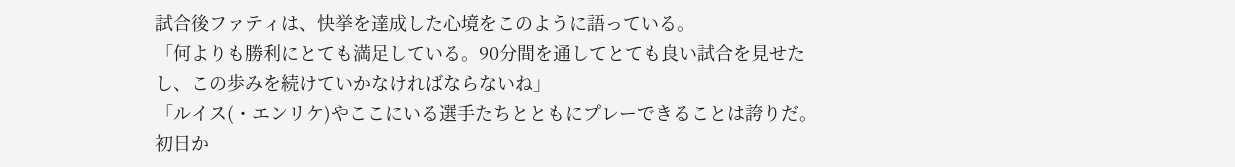試合後ファティは、快挙を達成した心境をこのように語っている。
「何よりも勝利にとても満足している。90分間を通してとても良い試合を見せたし、この歩みを続けていかなければならないね」
「ルイス(・エンリケ)やここにいる選手たちとともにプレーできることは誇りだ。初日か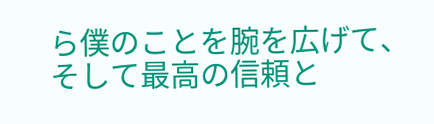ら僕のことを腕を広げて、そして最高の信頼と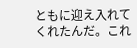ともに迎え入れてくれたんだ。これ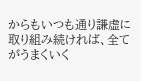からもいつも通り謙虚に取り組み続ければ、全てがうまくいく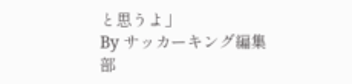と思うよ」
By サッカーキング編集部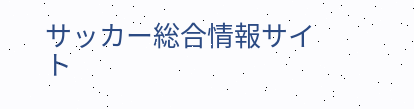サッカー総合情報サイト